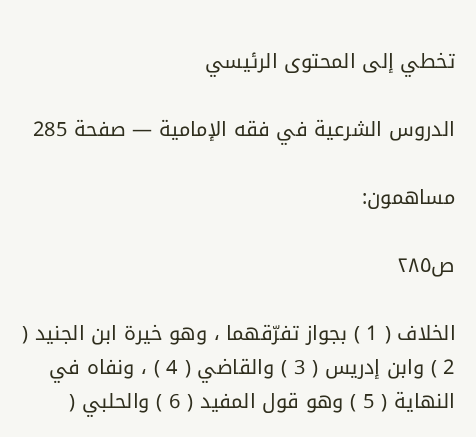تخطي إلى المحتوى الرئيسي

الدروس الشرعية في فقه الإمامية — صفحة 285

مساهمون:

ص٢٨٥

الخلاف ( 1 ) بجواز تفرّقهما ، وهو خيرة ابن الجنيد ( 2 ) وابن إدريس ( 3 ) والقاضي ( 4 ) ، ونفاه في النهاية ( 5 ) وهو قول المفيد ( 6 ) والحلبي (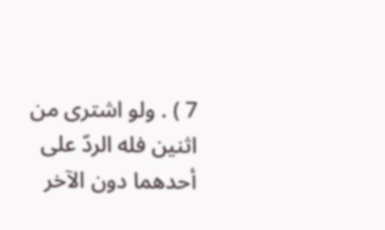7 ) . ولو اشترى من اثنين فله الردّ على أحدهما دون الآخر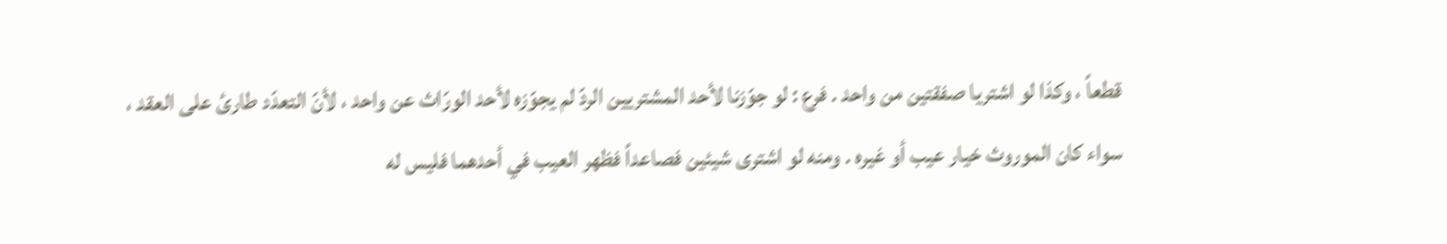قطعاً ، وكذا لو اشتريا صفقتين من واحد . فرع : لو جوّزنا لأحد المشتريين الردّ لم يجوّزه لأحد الورّاث عن واحد ، لأنّ التعدّد طارئ على العقد ، سواء كان الموروث خيار عيب أو غيره . ومنه لو اشترى شيئين فصاعداً فظهر العيب في أحدهما فليس له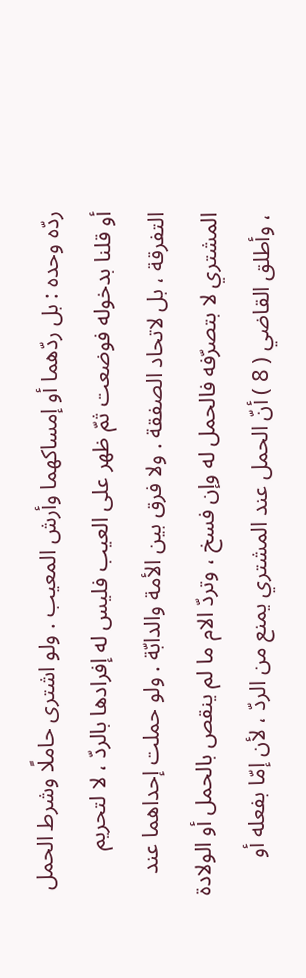ردّه وحده : بل ردّهما أو إمساكهما وأرش المعيب . ولو اشترى حاملًا وشرط الحمل أو قلنا بدخوله فوضعت ثمّ ظهر على العيب فليس له إفرادها بالردّ ، لا لتحريم التفرقة ، بل لاتحاد الصفقة . ولا فرق بين الأمة والدابّة . ولو حملت إحداهما عند المشتري لا بتصرّفه فالحمل له وإن فسخ ، وتردّ الام ما لم ينقص بالحمل أو الولادة ، وأطلق القاضي ( 8 ) أنّ الحمل عند المشتري يمنع من الردّ ، لأن إمّا بفعله أو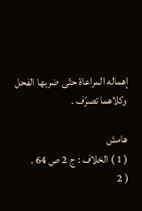إهماله المراعاة حتّى ضربها الفحل وكلاهما تصرّف .

هامش
( 1 ) الخلاف : ج 2 ص 64 .
( 2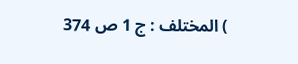) المختلف : ج 1 ص 374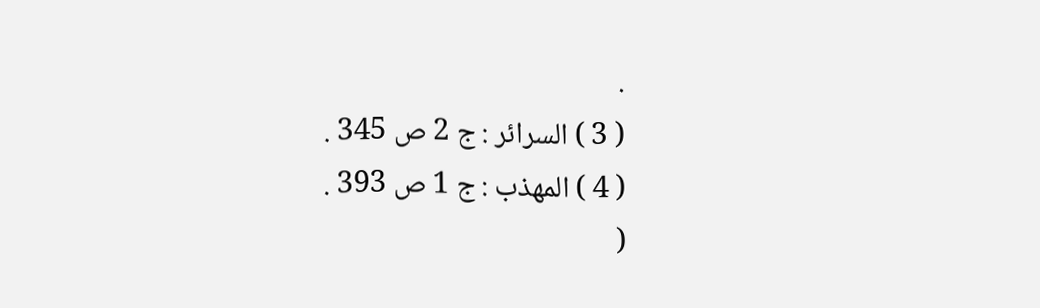.
( 3 ) السرائر : ج 2 ص 345 .
( 4 ) المهذب : ج 1 ص 393 .
(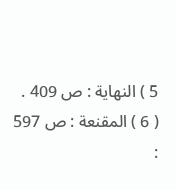5 ) النهاية : ص 409 .
( 6 ) المقنعة : ص 597 :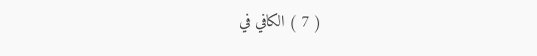( 7 ) الكافي في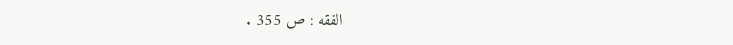الفقه : ص 355 .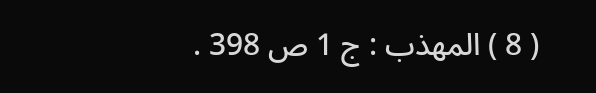( 8 ) المهذب : ج 1 ص 398 .